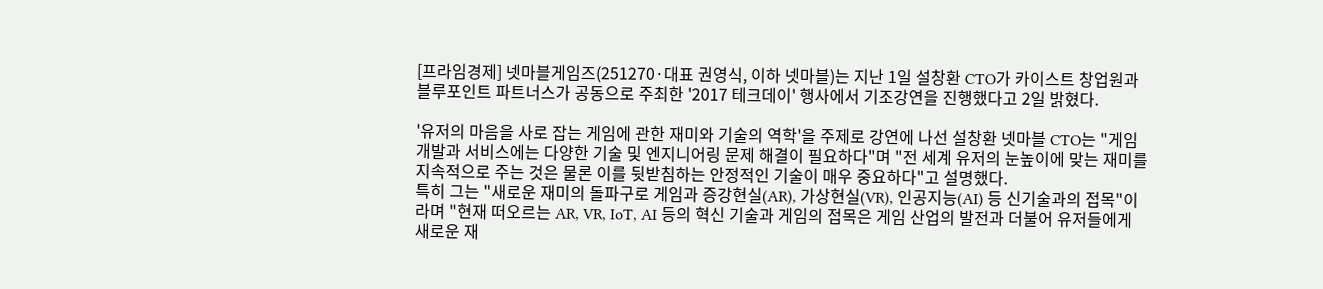[프라임경제] 넷마블게임즈(251270·대표 권영식, 이하 넷마블)는 지난 1일 설창환 CTO가 카이스트 창업원과 블루포인트 파트너스가 공동으로 주최한 '2017 테크데이' 행사에서 기조강연을 진행했다고 2일 밝혔다.

'유저의 마음을 사로 잡는 게임에 관한 재미와 기술의 역학'을 주제로 강연에 나선 설창환 넷마블 CTO는 "게임 개발과 서비스에는 다양한 기술 및 엔지니어링 문제 해결이 필요하다"며 "전 세계 유저의 눈높이에 맞는 재미를 지속적으로 주는 것은 물론 이를 뒷받침하는 안정적인 기술이 매우 중요하다"고 설명했다.
특히 그는 "새로운 재미의 돌파구로 게임과 증강현실(AR), 가상현실(VR), 인공지능(AI) 등 신기술과의 접목"이라며 "현재 떠오르는 AR, VR, IoT, AI 등의 혁신 기술과 게임의 접목은 게임 산업의 발전과 더불어 유저들에게 새로운 재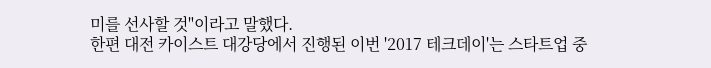미를 선사할 것"이라고 말했다.
한편 대전 카이스트 대강당에서 진행된 이번 '2017 테크데이'는 스타트업 중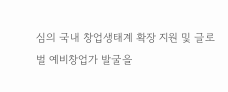심의 국내 창업생태계 확장 지원 및 글로벌 예비창업가 발굴을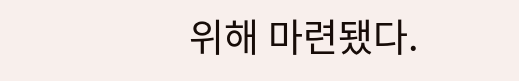위해 마련됐다.